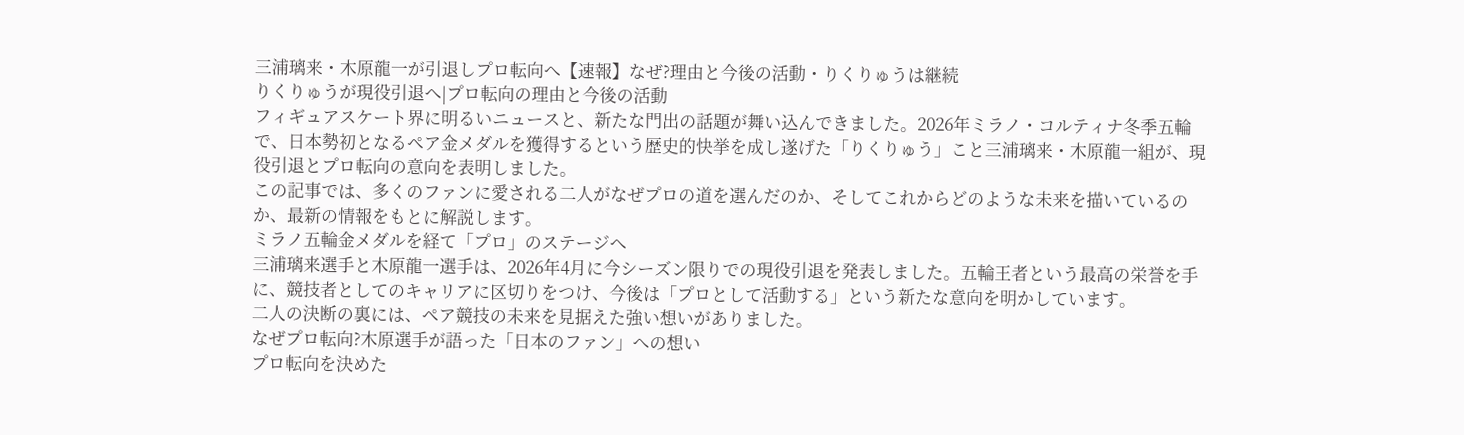三浦璃来・木原龍一が引退しプロ転向へ【速報】なぜ?理由と今後の活動・りくりゅうは継続
りくりゅうが現役引退へ|プロ転向の理由と今後の活動
フィギュアスケート界に明るいニュースと、新たな門出の話題が舞い込んできました。2026年ミラノ・コルティナ冬季五輪で、日本勢初となるペア金メダルを獲得するという歴史的快挙を成し遂げた「りくりゅう」こと三浦璃来・木原龍一組が、現役引退とプロ転向の意向を表明しました。
この記事では、多くのファンに愛される二人がなぜプロの道を選んだのか、そしてこれからどのような未来を描いているのか、最新の情報をもとに解説します。
ミラノ五輪金メダルを経て「プロ」のステージへ
三浦璃来選手と木原龍一選手は、2026年4月に今シーズン限りでの現役引退を発表しました。五輪王者という最高の栄誉を手に、競技者としてのキャリアに区切りをつけ、今後は「プロとして活動する」という新たな意向を明かしています。
二人の決断の裏には、ペア競技の未来を見据えた強い想いがありました。
なぜプロ転向?木原選手が語った「日本のファン」への想い
プロ転向を決めた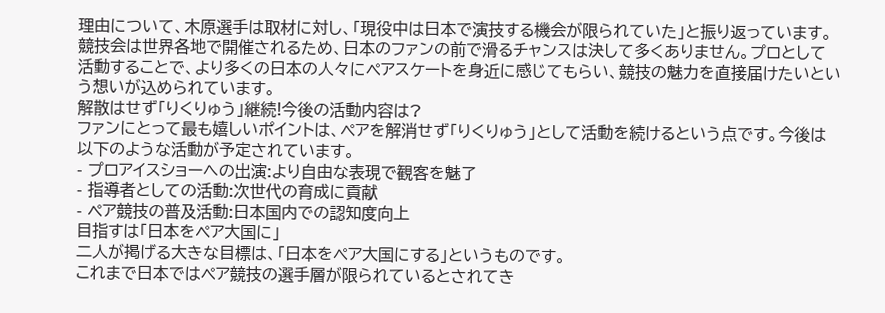理由について、木原選手は取材に対し、「現役中は日本で演技する機会が限られていた」と振り返っています。
競技会は世界各地で開催されるため、日本のファンの前で滑るチャンスは決して多くありません。プロとして活動することで、より多くの日本の人々にペアスケートを身近に感じてもらい、競技の魅力を直接届けたいという想いが込められています。
解散はせず「りくりゅう」継続!今後の活動内容は?
ファンにとって最も嬉しいポイントは、ペアを解消せず「りくりゅう」として活動を続けるという点です。今後は以下のような活動が予定されています。
- プロアイスショーへの出演:より自由な表現で観客を魅了
- 指導者としての活動:次世代の育成に貢献
- ペア競技の普及活動:日本国内での認知度向上
目指すは「日本をペア大国に」
二人が掲げる大きな目標は、「日本をペア大国にする」というものです。
これまで日本ではペア競技の選手層が限られているとされてき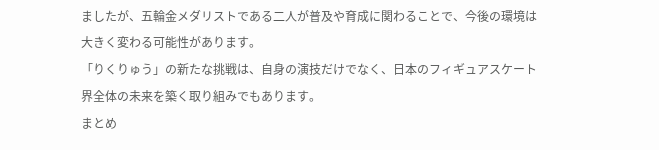ましたが、五輪金メダリストである二人が普及や育成に関わることで、今後の環境は大きく変わる可能性があります。
「りくりゅう」の新たな挑戦は、自身の演技だけでなく、日本のフィギュアスケート界全体の未来を築く取り組みでもあります。
まとめ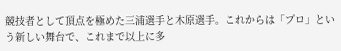競技者として頂点を極めた三浦選手と木原選手。これからは「プロ」という新しい舞台で、これまで以上に多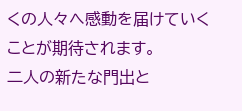くの人々へ感動を届けていくことが期待されます。
二人の新たな門出と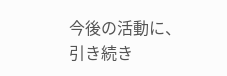今後の活動に、引き続き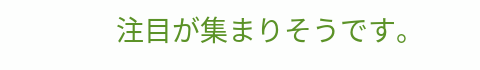注目が集まりそうです。